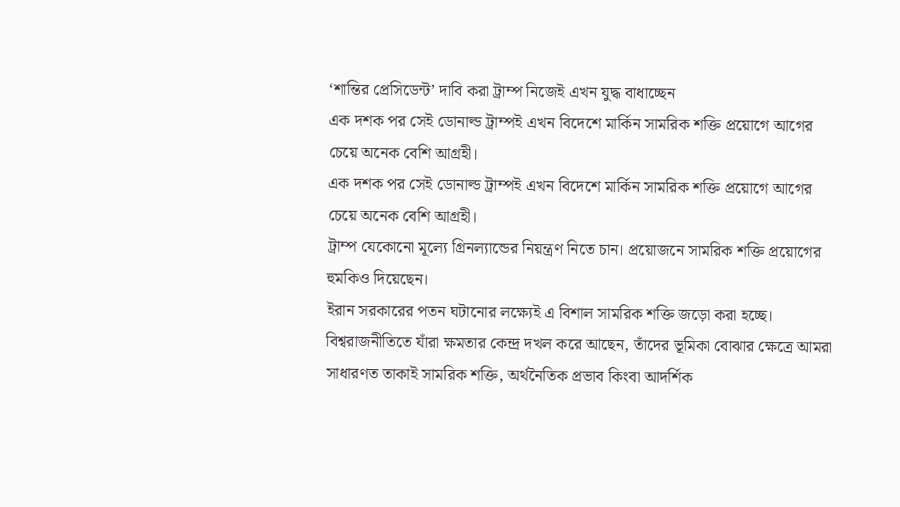‘শান্তির প্রেসিডেন্ট’ দাবি করা ট্রাম্প নিজেই এখন যুদ্ধ বাধাচ্ছেন
এক দশক পর সেই ডোনাল্ড ট্রাম্পই এখন বিদেশে মার্কিন সামরিক শক্তি প্রয়োগে আগের চেয়ে অনেক বেশি আগ্রহী।
এক দশক পর সেই ডোনাল্ড ট্রাম্পই এখন বিদেশে মার্কিন সামরিক শক্তি প্রয়োগে আগের চেয়ে অনেক বেশি আগ্রহী।
ট্রাম্প যেকোনো মূল্যে গ্রিনল্যান্ডের নিয়ন্ত্রণ নিতে চান। প্রয়োজনে সামরিক শক্তি প্রয়োগের হুমকিও দিয়েছেন।
ইরান সরকারের পতন ঘটানোর লক্ষ্যেই এ বিশাল সামরিক শক্তি জড়ো করা হচ্ছে।
বিশ্বরাজনীতিতে যাঁরা ক্ষমতার কেন্দ্র দখল করে আছেন, তাঁদের ভূমিকা বোঝার ক্ষেত্রে আমরা সাধারণত তাকাই সামরিক শক্তি, অর্থনৈতিক প্রভাব কিংবা আদর্শিক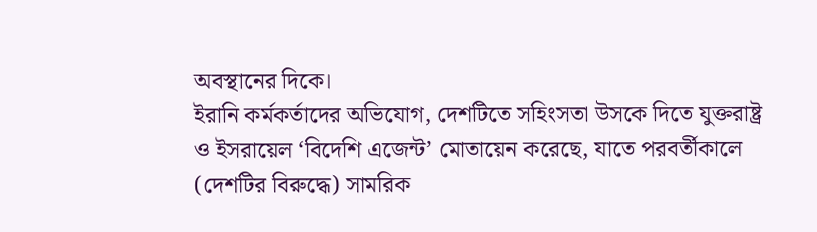অবস্থানের দিকে।
ইরানি কর্মকর্তাদের অভিযোগ, দেশটিতে সহিংসতা উসকে দিতে যুক্তরাষ্ট্র ও ইসরায়েল ‘বিদেশি এজেন্ট’ মোতায়েন করেছে, যাতে পরবর্তীকালে (দেশটির বিরুদ্ধে) সামরিক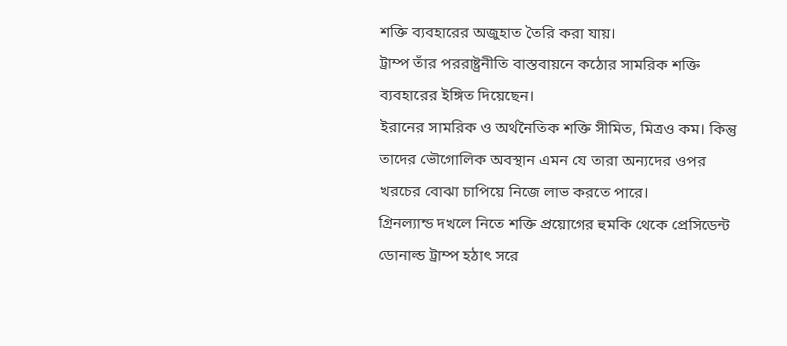শক্তি ব্যবহারের অজুহাত তৈরি করা যায়।
ট্রাম্প তাঁর পররাষ্ট্রনীতি বাস্তবায়নে কঠোর সামরিক শক্তি ব্যবহারের ইঙ্গিত দিয়েছেন।
ইরানের সামরিক ও অর্থনৈতিক শক্তি সীমিত, মিত্রও কম। কিন্তু তাদের ভৌগোলিক অবস্থান এমন যে তারা অন্যদের ওপর খরচের বোঝা চাপিয়ে নিজে লাভ করতে পারে।
গ্রিনল্যান্ড দখলে নিতে শক্তি প্রয়োগের হুমকি থেকে প্রেসিডেন্ট ডোনাল্ড ট্রাম্প হঠাৎ সরে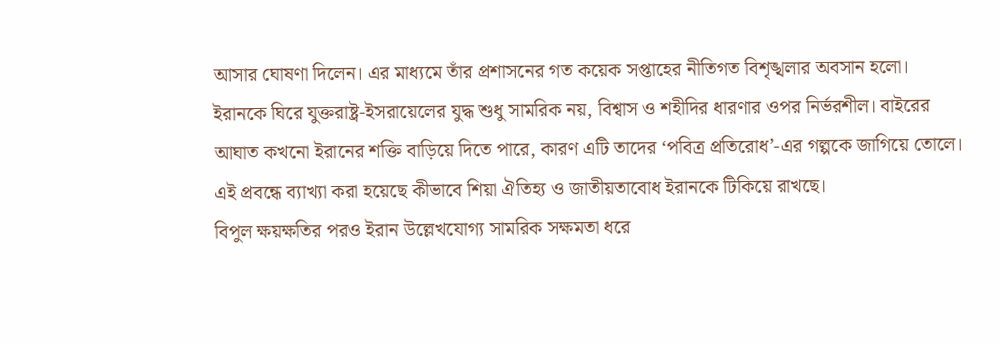আসার ঘোষণা দিলেন। এর মাধ্যমে তাঁর প্রশাসনের গত কয়েক সপ্তাহের নীতিগত বিশৃঙ্খলার অবসান হলো।
ইরানকে ঘিরে যুক্তরাষ্ট্র-ইসরায়েলের যুদ্ধ শুধু সামরিক নয়, বিশ্বাস ও শহীদির ধারণার ওপর নির্ভরশীল। বাইরের আঘাত কখনো ইরানের শক্তি বাড়িয়ে দিতে পারে, কারণ এটি তাদের ‘পবিত্র প্রতিরোধ’-এর গল্পকে জাগিয়ে তোলে। এই প্রবন্ধে ব্যাখ্যা করা হয়েছে কীভাবে শিয়া ঐতিহ্য ও জাতীয়তাবোধ ইরানকে টিকিয়ে রাখছে।
বিপুল ক্ষয়ক্ষতির পরও ইরান উল্লেখযোগ্য সামরিক সক্ষমতা ধরে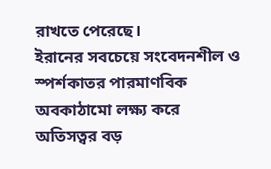রাখতে পেরেছে।
ইরানের সবচেয়ে সংবেদনশীল ও স্পর্শকাতর পারমাণবিক অবকাঠামো লক্ষ্য করে অতিসত্বর বড়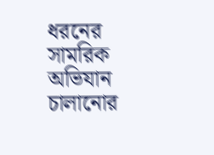ধরনের সামরিক অভিযান চালানোর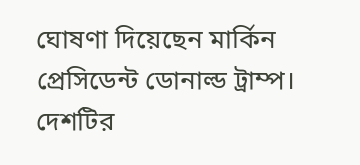ঘোষণা দিয়েছেন মার্কিন প্রেসিডেন্ট ডোনাল্ড ট্রাম্প। দেশটির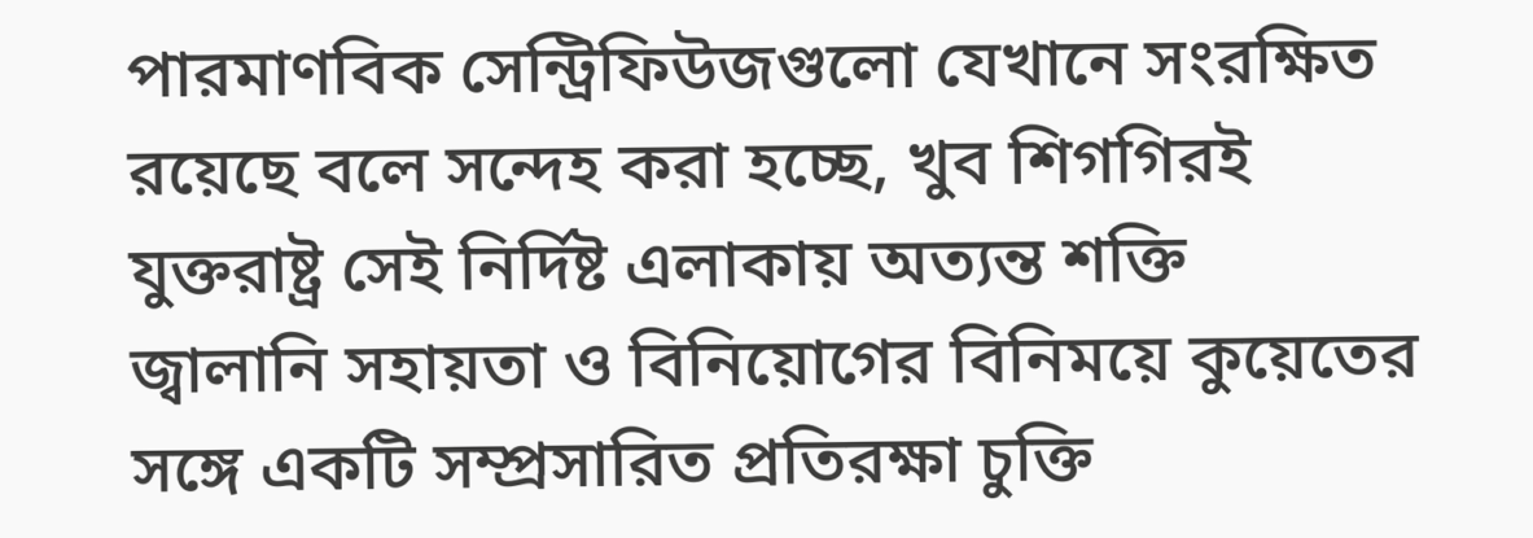পারমাণবিক সেন্ট্রিফিউজগুলো যেখানে সংরক্ষিত রয়েছে বলে সন্দেহ করা হচ্ছে, খুব শিগগিরই যুক্তরাষ্ট্র সেই নির্দিষ্ট এলাকায় অত্যন্ত শক্তি
জ্বালানি সহায়তা ও বিনিয়োগের বিনিময়ে কুয়েতের সঙ্গে একটি সম্প্রসারিত প্রতিরক্ষা চুক্তি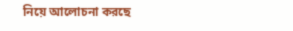নিয়ে আলোচনা করছে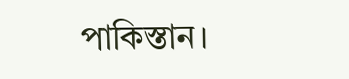পাকিস্তান।